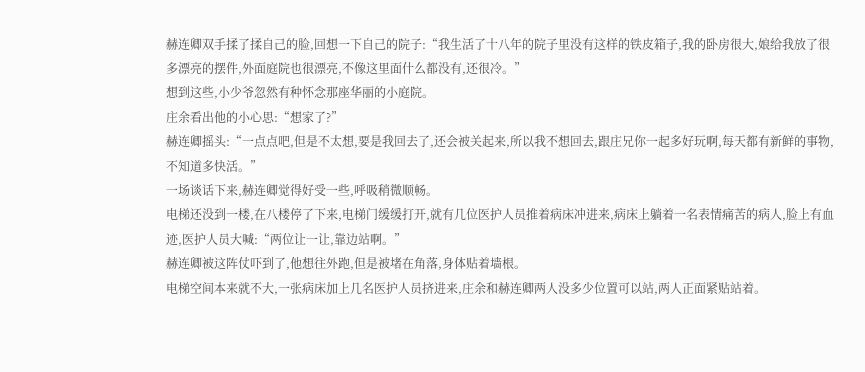赫连卿双手揉了揉自己的脸,回想一下自己的院子:“我生活了十八年的院子里没有这样的铁皮箱子,我的卧房很大,娘给我放了很多漂亮的摆件,外面庭院也很漂亮,不像这里面什么都没有,还很冷。”
想到这些,小少爷忽然有种怀念那座华丽的小庭院。
庄余看出他的小心思:“想家了?”
赫连卿摇头:“一点点吧,但是不太想,要是我回去了,还会被关起来,所以我不想回去,跟庄兄你一起多好玩啊,每天都有新鲜的事物,不知道多快活。”
一场谈话下来,赫连卿觉得好受一些,呼吸稍微顺畅。
电梯还没到一楼,在八楼停了下来,电梯门缓缓打开,就有几位医护人员推着病床冲进来,病床上躺着一名表情痛苦的病人,脸上有血迹,医护人员大喊:“两位让一让,靠边站啊。”
赫连卿被这阵仗吓到了,他想往外跑,但是被堵在角落,身体贴着墙根。
电梯空间本来就不大,一张病床加上几名医护人员挤进来,庄余和赫连卿两人没多少位置可以站,两人正面紧贴站着。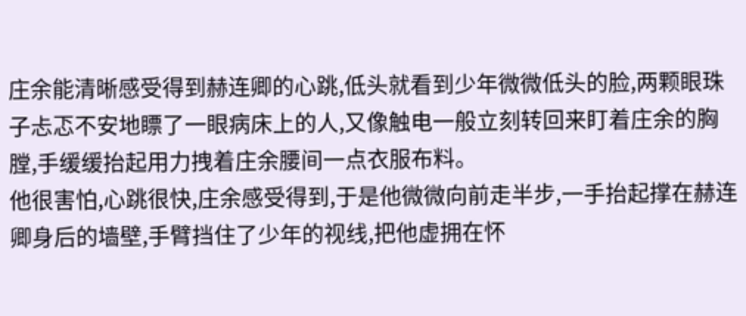庄余能清晰感受得到赫连卿的心跳,低头就看到少年微微低头的脸,两颗眼珠子忐忑不安地瞟了一眼病床上的人,又像触电一般立刻转回来盯着庄余的胸膛,手缓缓抬起用力拽着庄余腰间一点衣服布料。
他很害怕,心跳很快,庄余感受得到,于是他微微向前走半步,一手抬起撑在赫连卿身后的墙壁,手臂挡住了少年的视线,把他虚拥在怀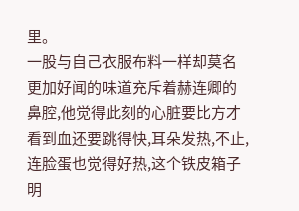里。
一股与自己衣服布料一样却莫名更加好闻的味道充斥着赫连卿的鼻腔,他觉得此刻的心脏要比方才看到血还要跳得快,耳朵发热,不止,连脸蛋也觉得好热,这个铁皮箱子明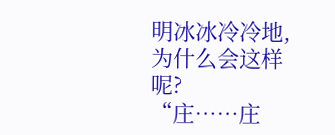明冰冰冷冷地,为什么会这样呢?
“庄……庄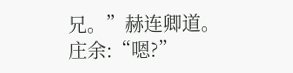兄。”赫连卿道。
庄余:“嗯?”